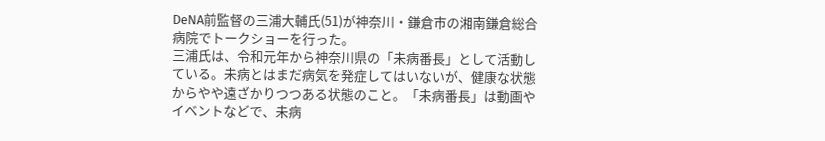DeNA前監督の三浦大輔氏(51)が神奈川・鎌倉市の湘南鎌倉総合病院でトークショーを行った。
三浦氏は、令和元年から神奈川県の「未病番長」として活動している。未病とはまだ病気を発症してはいないが、健康な状態からやや遠ざかりつつある状態のこと。「未病番長」は動画やイベントなどで、未病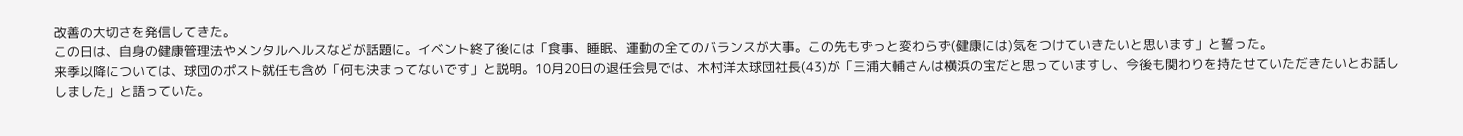改善の大切さを発信してきた。
この日は、自身の健康管理法やメンタルヘルスなどが話題に。イベント終了後には「食事、睡眠、運動の全てのバランスが大事。この先もずっと変わらず(健康には)気をつけていきたいと思います」と誓った。
来季以降については、球団のポスト就任も含め「何も決まってないです」と説明。10月20日の退任会見では、木村洋太球団社長(43)が「三浦大輔さんは横浜の宝だと思っていますし、今後も関わりを持たせていただきたいとお話ししました」と語っていた。